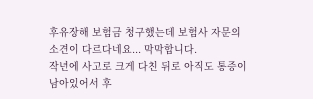후유장해 보험금 청구했는데 보험사 자문의 소견이 다르다네요... 막막합니다.
작년에 사고로 크게 다친 뒤로 아직도 통증이 남아있어서 후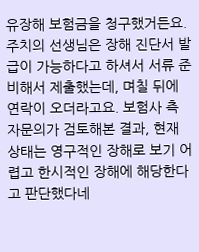유장해 보험금을 청구했거든요. 주치의 선생님은 장해 진단서 발급이 가능하다고 하셔서 서류 준비해서 제출했는데, 며칠 뒤에 연락이 오더라고요. 보험사 측 자문의가 검토해본 결과, 현재 상태는 영구적인 장해로 보기 어렵고 한시적인 장해에 해당한다고 판단했다네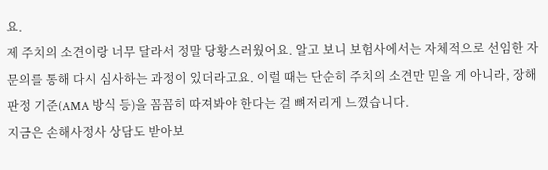요.
제 주치의 소견이랑 너무 달라서 정말 당황스러웠어요. 알고 보니 보험사에서는 자체적으로 선임한 자문의를 통해 다시 심사하는 과정이 있더라고요. 이럴 때는 단순히 주치의 소견만 믿을 게 아니라, 장해 판정 기준(AMA 방식 등)을 꼼꼼히 따져봐야 한다는 걸 뼈저리게 느꼈습니다.
지금은 손해사정사 상담도 받아보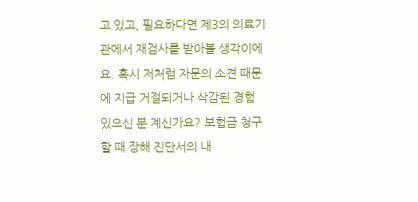고 있고, 필요하다면 제3의 의료기관에서 재검사를 받아볼 생각이에요. 혹시 저처럼 자문의 소견 때문에 지급 거절되거나 삭감된 경험 있으신 분 계신가요? 보험금 청구할 때 장해 진단서의 내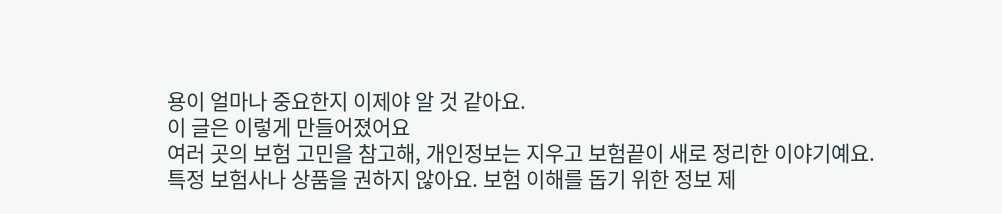용이 얼마나 중요한지 이제야 알 것 같아요.
이 글은 이렇게 만들어졌어요
여러 곳의 보험 고민을 참고해, 개인정보는 지우고 보험끝이 새로 정리한 이야기예요.
특정 보험사나 상품을 권하지 않아요. 보험 이해를 돕기 위한 정보 제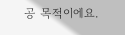공 목적이에요.